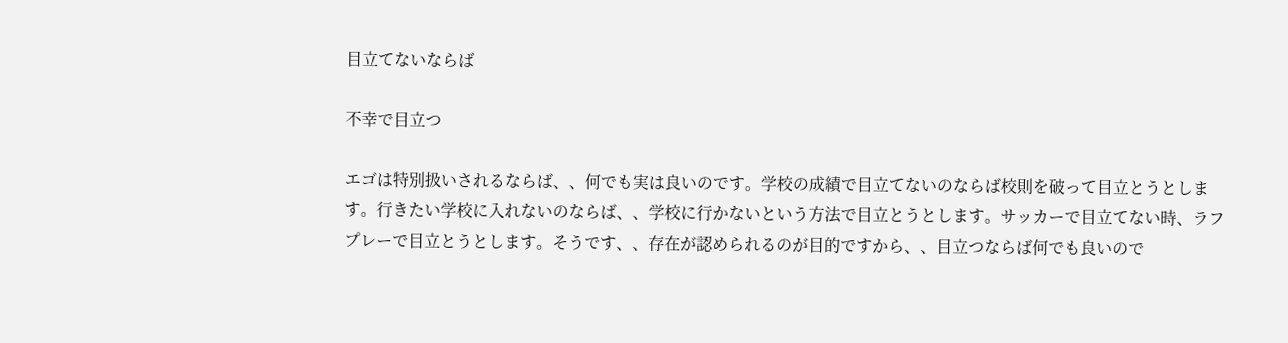目立てないならば

不幸で目立つ

エゴは特別扱いされるならば、、何でも実は良いのです。学校の成績で目立てないのならば校則を破って目立とうとします。行きたい学校に入れないのならば、、学校に行かないという方法で目立とうとします。サッカーで目立てない時、ラフプレーで目立とうとします。そうです、、存在が認められるのが目的ですから、、目立つならば何でも良いので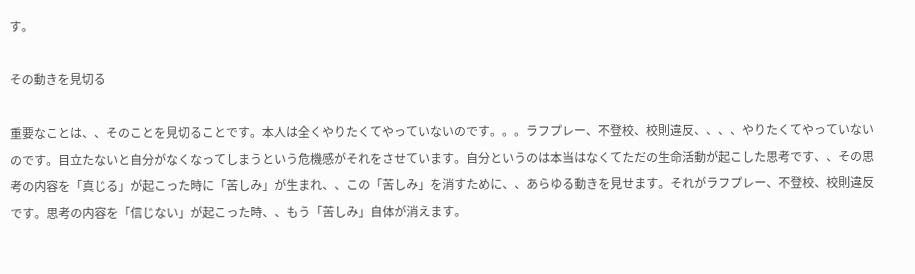す。

その動きを見切る

重要なことは、、そのことを見切ることです。本人は全くやりたくてやっていないのです。。。ラフプレー、不登校、校則違反、、、、やりたくてやっていないのです。目立たないと自分がなくなってしまうという危機感がそれをさせています。自分というのは本当はなくてただの生命活動が起こした思考です、、その思考の内容を「真じる」が起こった時に「苦しみ」が生まれ、、この「苦しみ」を消すために、、あらゆる動きを見せます。それがラフプレー、不登校、校則違反です。思考の内容を「信じない」が起こった時、、もう「苦しみ」自体が消えます。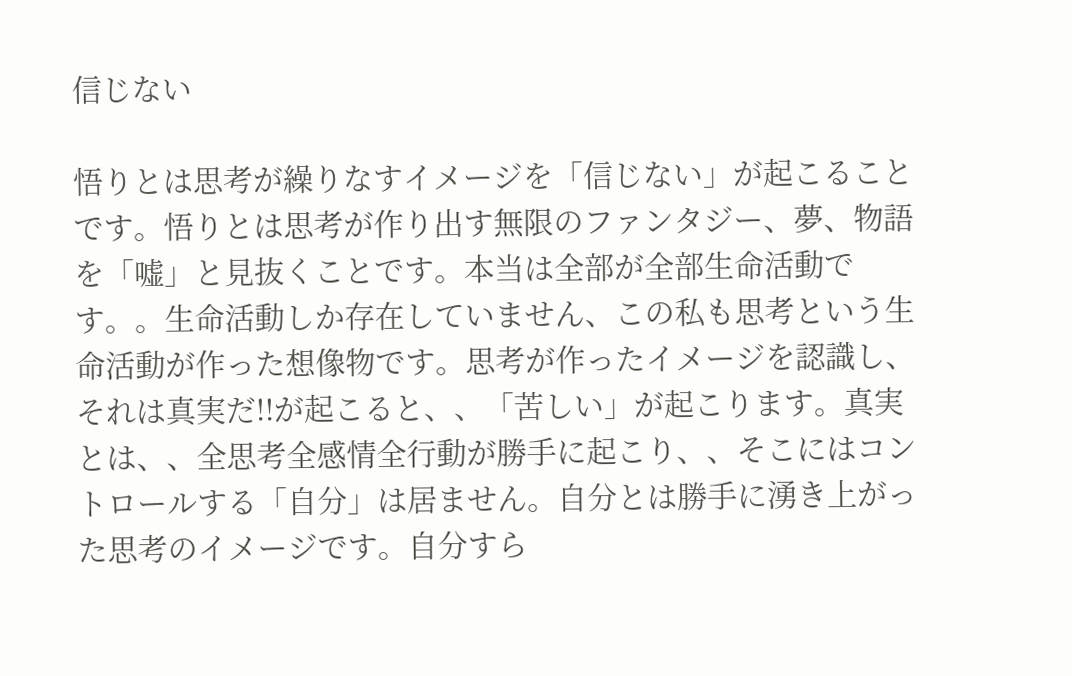信じない

悟りとは思考が繰りなすイメージを「信じない」が起こることです。悟りとは思考が作り出す無限のファンタジー、夢、物語を「嘘」と見抜くことです。本当は全部が全部生命活動です。。生命活動しか存在していません、この私も思考という生命活動が作った想像物です。思考が作ったイメージを認識し、それは真実だ!!が起こると、、「苦しい」が起こります。真実とは、、全思考全感情全行動が勝手に起こり、、そこにはコントロールする「自分」は居ません。自分とは勝手に湧き上がった思考のイメージです。自分すら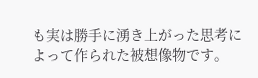も実は勝手に湧き上がった思考によって作られた被想像物です。